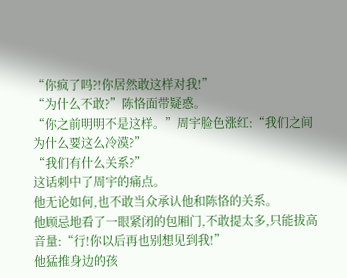“你疯了吗?!你居然敢这样对我!”
“为什么不敢?”陈恪面带疑惑。
“你之前明明不是这样。”周宇脸色涨红:“我们之间为什么要这么冷漠?”
“我们有什么关系?”
这话刺中了周宇的痛点。
他无论如何,也不敢当众承认他和陈恪的关系。
他顾忌地看了一眼紧闭的包厢门,不敢提太多,只能拔高音量:“行!你以后再也别想见到我!”
他猛推身边的孩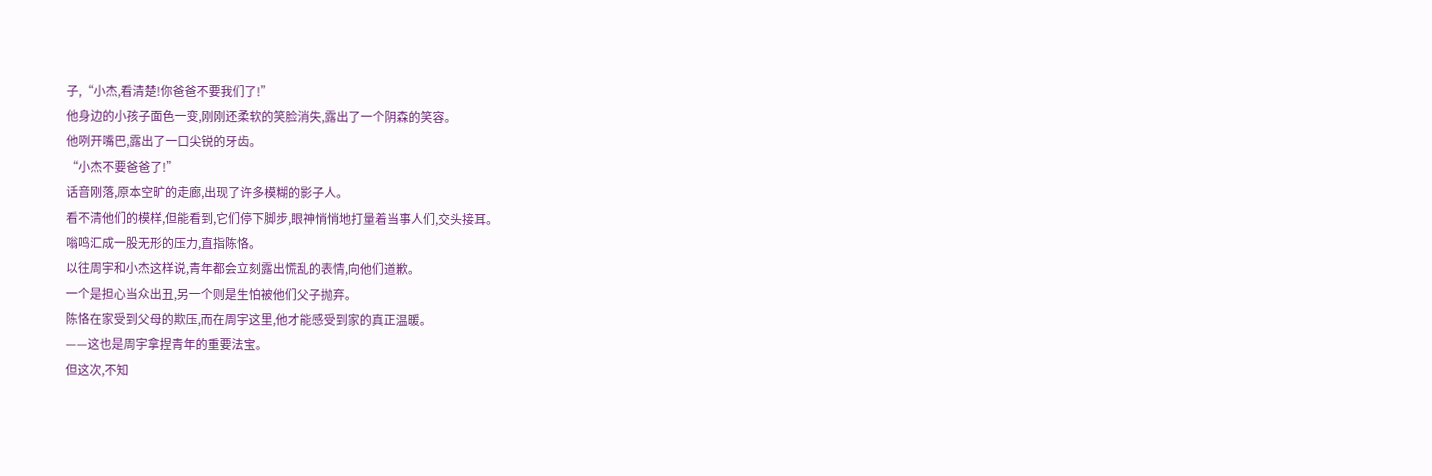子,“小杰,看清楚!你爸爸不要我们了!”
他身边的小孩子面色一变,刚刚还柔软的笑脸消失,露出了一个阴森的笑容。
他咧开嘴巴,露出了一口尖锐的牙齿。
“小杰不要爸爸了!”
话音刚落,原本空旷的走廊,出现了许多模糊的影子人。
看不清他们的模样,但能看到,它们停下脚步,眼神悄悄地打量着当事人们,交头接耳。
嗡鸣汇成一股无形的压力,直指陈恪。
以往周宇和小杰这样说,青年都会立刻露出慌乱的表情,向他们道歉。
一个是担心当众出丑,另一个则是生怕被他们父子抛弃。
陈恪在家受到父母的欺压,而在周宇这里,他才能感受到家的真正温暖。
——这也是周宇拿捏青年的重要法宝。
但这次,不知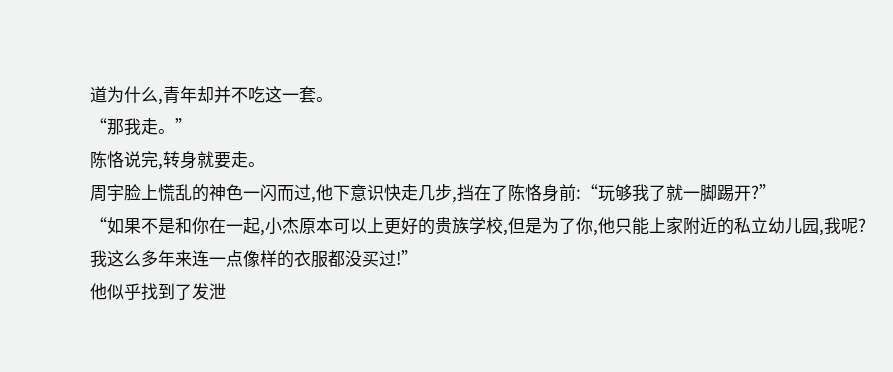道为什么,青年却并不吃这一套。
“那我走。”
陈恪说完,转身就要走。
周宇脸上慌乱的神色一闪而过,他下意识快走几步,挡在了陈恪身前:“玩够我了就一脚踢开?”
“如果不是和你在一起,小杰原本可以上更好的贵族学校,但是为了你,他只能上家附近的私立幼儿园,我呢?我这么多年来连一点像样的衣服都没买过!”
他似乎找到了发泄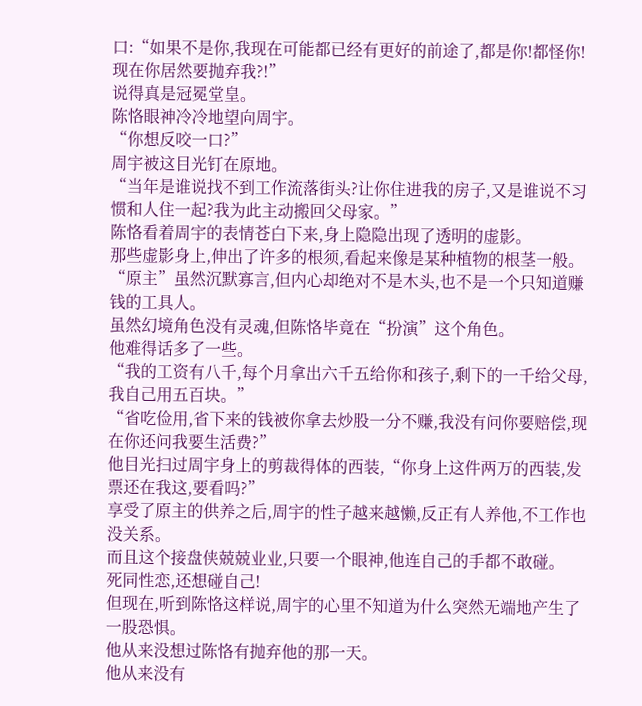口:“如果不是你,我现在可能都已经有更好的前途了,都是你!都怪你!现在你居然要抛弃我?!”
说得真是冠冕堂皇。
陈恪眼神冷冷地望向周宇。
“你想反咬一口?”
周宇被这目光钉在原地。
“当年是谁说找不到工作流落街头?让你住进我的房子,又是谁说不习惯和人住一起?我为此主动搬回父母家。”
陈恪看着周宇的表情苍白下来,身上隐隐出现了透明的虚影。
那些虚影身上,伸出了许多的根须,看起来像是某种植物的根茎一般。
“原主”虽然沉默寡言,但内心却绝对不是木头,也不是一个只知道赚钱的工具人。
虽然幻境角色没有灵魂,但陈恪毕竟在“扮演”这个角色。
他难得话多了一些。
“我的工资有八千,每个月拿出六千五给你和孩子,剩下的一千给父母,我自己用五百块。”
“省吃俭用,省下来的钱被你拿去炒股一分不赚,我没有问你要赔偿,现在你还问我要生活费?”
他目光扫过周宇身上的剪裁得体的西装,“你身上这件两万的西装,发票还在我这,要看吗?”
享受了原主的供养之后,周宇的性子越来越懒,反正有人养他,不工作也没关系。
而且这个接盘侠兢兢业业,只要一个眼神,他连自己的手都不敢碰。
死同性恋,还想碰自己!
但现在,听到陈恪这样说,周宇的心里不知道为什么突然无端地产生了一股恐惧。
他从来没想过陈恪有抛弃他的那一天。
他从来没有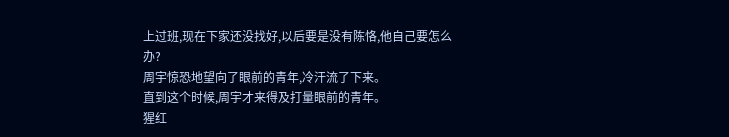上过班,现在下家还没找好,以后要是没有陈恪,他自己要怎么办?
周宇惊恐地望向了眼前的青年,冷汗流了下来。
直到这个时候,周宇才来得及打量眼前的青年。
猩红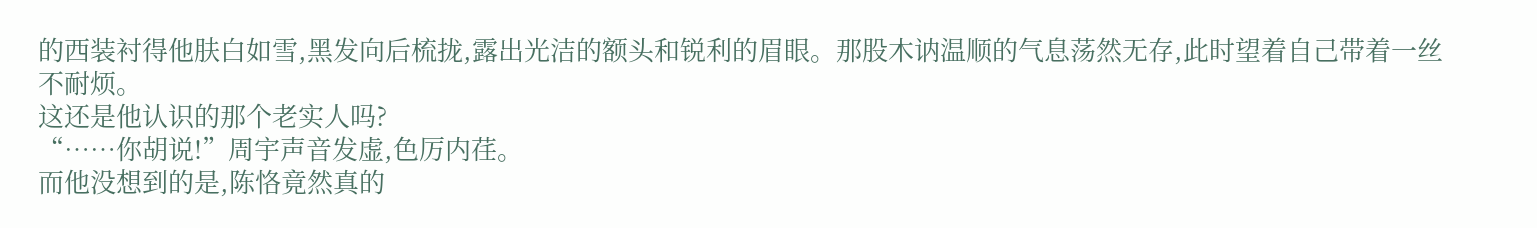的西装衬得他肤白如雪,黑发向后梳拢,露出光洁的额头和锐利的眉眼。那股木讷温顺的气息荡然无存,此时望着自己带着一丝不耐烦。
这还是他认识的那个老实人吗?
“……你胡说!”周宇声音发虚,色厉内荏。
而他没想到的是,陈恪竟然真的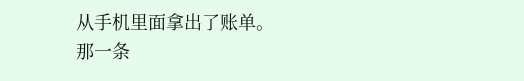从手机里面拿出了账单。
那一条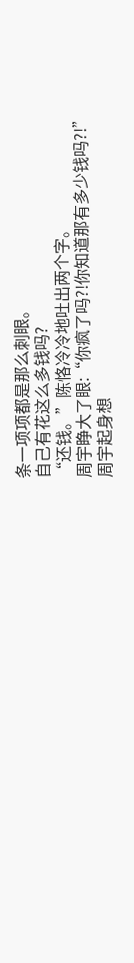条一项项都是那么刺眼。
自己有花这么多钱吗?
“还钱。”陈恪冷冷地吐出两个字。
周宇睁大了眼:“你疯了吗?!你知道那有多少钱吗?!”
周宇起身想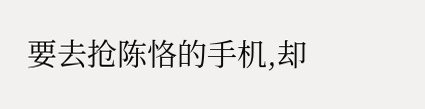要去抢陈恪的手机,却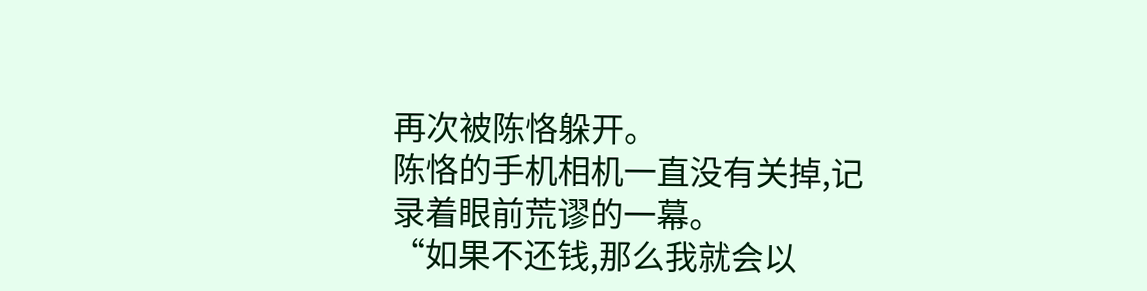再次被陈恪躲开。
陈恪的手机相机一直没有关掉,记录着眼前荒谬的一幕。
“如果不还钱,那么我就会以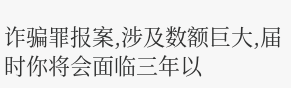诈骗罪报案,涉及数额巨大,届时你将会面临三年以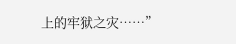上的牢狱之灾……”